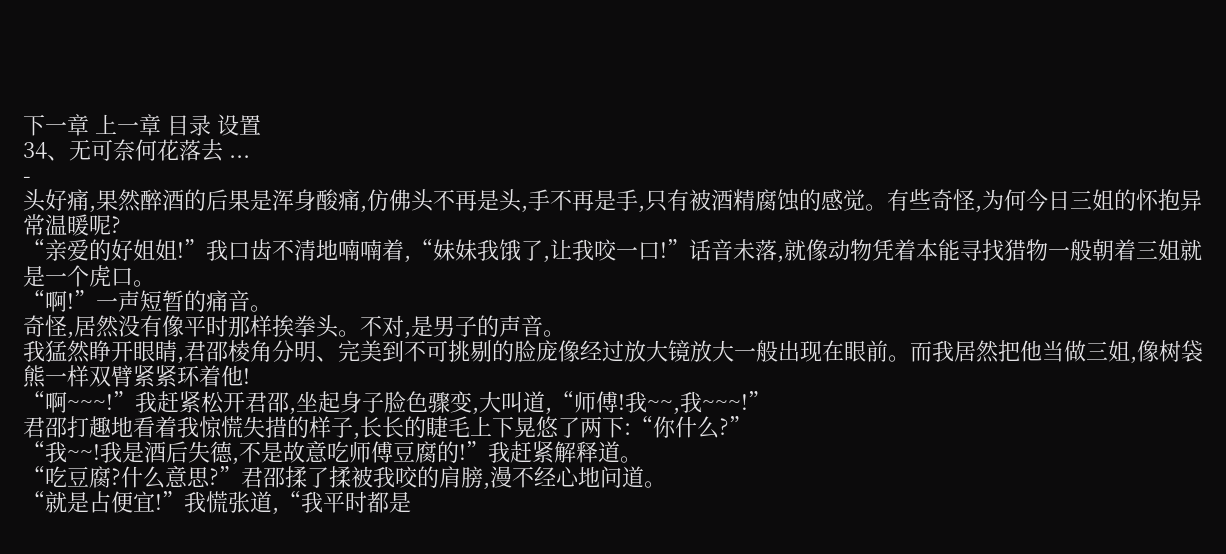下一章 上一章 目录 设置
34、无可奈何花落去 ...
-
头好痛,果然醉酒的后果是浑身酸痛,仿佛头不再是头,手不再是手,只有被酒精腐蚀的感觉。有些奇怪,为何今日三姐的怀抱异常温暖呢?
“亲爱的好姐姐!”我口齿不清地喃喃着,“妹妹我饿了,让我咬一口!”话音未落,就像动物凭着本能寻找猎物一般朝着三姐就是一个虎口。
“啊!”一声短暂的痛音。
奇怪,居然没有像平时那样挨拳头。不对,是男子的声音。
我猛然睁开眼睛,君邵棱角分明、完美到不可挑剔的脸庞像经过放大镜放大一般出现在眼前。而我居然把他当做三姐,像树袋熊一样双臂紧紧环着他!
“啊~~~!”我赶紧松开君邵,坐起身子脸色骤变,大叫道,“师傅!我~~,我~~~!”
君邵打趣地看着我惊慌失措的样子,长长的睫毛上下晃悠了两下:“你什么?”
“我~~!我是酒后失德,不是故意吃师傅豆腐的!”我赶紧解释道。
“吃豆腐?什么意思?”君邵揉了揉被我咬的肩膀,漫不经心地问道。
“就是占便宜!”我慌张道,“我平时都是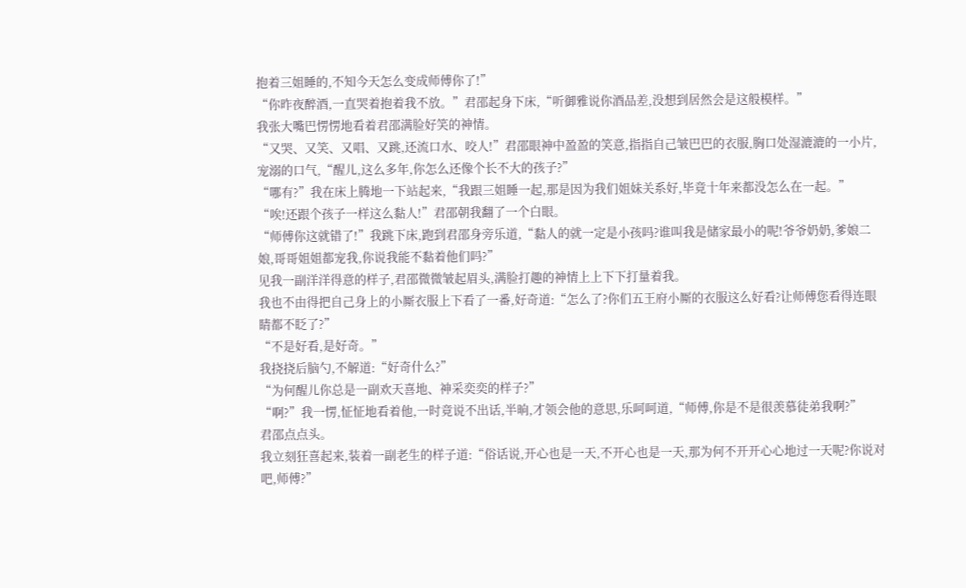抱着三姐睡的,不知今天怎么变成师傅你了!”
“你昨夜醉酒,一直哭着抱着我不放。”君邵起身下床,“听御雅说你酒品差,没想到居然会是这般模样。”
我张大嘴巴愣愣地看着君邵满脸好笑的神情。
“又哭、又笑、又唱、又跳,还流口水、咬人!”君邵眼神中盈盈的笑意,指指自己皱巴巴的衣服,胸口处湿漉漉的一小片,宠溺的口气,“醒儿,这么多年,你怎么还像个长不大的孩子?”
“哪有?”我在床上腾地一下站起来,“我跟三姐睡一起,那是因为我们姐妹关系好,毕竟十年来都没怎么在一起。”
“唉!还跟个孩子一样这么黏人!”君邵朝我翻了一个白眼。
“师傅你这就错了!”我跳下床,跑到君邵身旁乐道,“黏人的就一定是小孩吗?谁叫我是储家最小的呢!爷爷奶奶,爹娘二娘,哥哥姐姐都宠我,你说我能不黏着他们吗?”
见我一副洋洋得意的样子,君邵微微皱起眉头,满脸打趣的神情上上下下打量着我。
我也不由得把自己身上的小厮衣服上下看了一番,好奇道:“怎么了?你们五王府小厮的衣服这么好看?让师傅您看得连眼睛都不眨了?”
“不是好看,是好奇。”
我挠挠后脑勺,不解道:“好奇什么?”
“为何醒儿你总是一副欢天喜地、神采奕奕的样子?”
“啊?”我一愣,怔怔地看着他,一时竟说不出话,半晌,才领会他的意思,乐呵呵道,“师傅,你是不是很羡慕徒弟我啊?”
君邵点点头。
我立刻狂喜起来,装着一副老生的样子道:“俗话说,开心也是一天,不开心也是一天,那为何不开开心心地过一天呢?你说对吧,师傅?”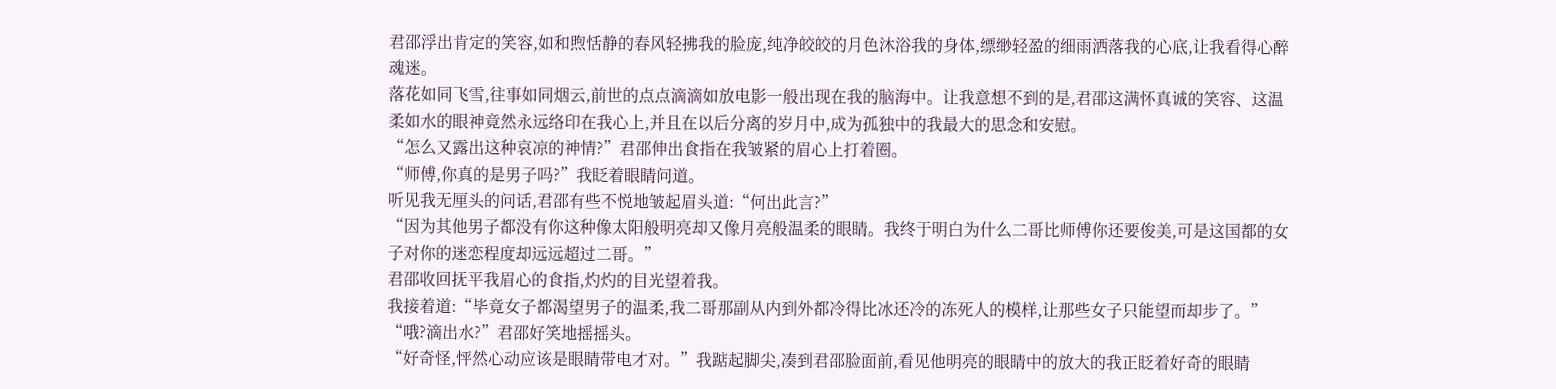君邵浮出肯定的笑容,如和煦恬静的春风轻拂我的脸庞,纯净皎皎的月色沐浴我的身体,缥缈轻盈的细雨洒落我的心底,让我看得心醉魂迷。
落花如同飞雪,往事如同烟云,前世的点点滴滴如放电影一般出现在我的脑海中。让我意想不到的是,君邵这满怀真诚的笑容、这温柔如水的眼神竟然永远络印在我心上,并且在以后分离的岁月中,成为孤独中的我最大的思念和安慰。
“怎么又露出这种哀凉的神情?”君邵伸出食指在我皱紧的眉心上打着圈。
“师傅,你真的是男子吗?”我眨着眼睛问道。
听见我无厘头的问话,君邵有些不悦地皱起眉头道:“何出此言?”
“因为其他男子都没有你这种像太阳般明亮却又像月亮般温柔的眼睛。我终于明白为什么二哥比师傅你还要俊美,可是这国都的女子对你的迷恋程度却远远超过二哥。”
君邵收回抚平我眉心的食指,灼灼的目光望着我。
我接着道:“毕竟女子都渴望男子的温柔,我二哥那副从内到外都冷得比冰还冷的冻死人的模样,让那些女子只能望而却步了。”
“哦?滴出水?”君邵好笑地摇摇头。
“好奇怪,怦然心动应该是眼睛带电才对。”我踮起脚尖,凑到君邵脸面前,看见他明亮的眼睛中的放大的我正眨着好奇的眼睛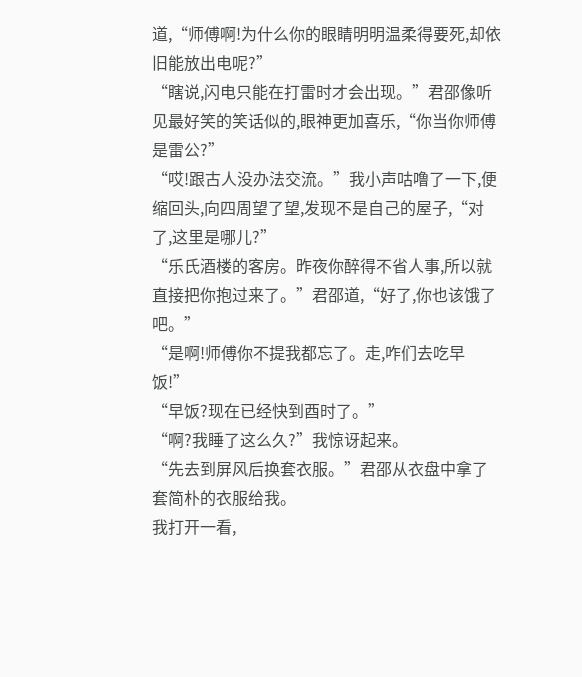道,“师傅啊!为什么你的眼睛明明温柔得要死,却依旧能放出电呢?”
“瞎说,闪电只能在打雷时才会出现。”君邵像听见最好笑的笑话似的,眼神更加喜乐,“你当你师傅是雷公?”
“哎!跟古人没办法交流。”我小声咕噜了一下,便缩回头,向四周望了望,发现不是自己的屋子,“对了,这里是哪儿?”
“乐氏酒楼的客房。昨夜你醉得不省人事,所以就直接把你抱过来了。”君邵道,“好了,你也该饿了吧。”
“是啊!师傅你不提我都忘了。走,咋们去吃早饭!”
“早饭?现在已经快到酉时了。”
“啊?我睡了这么久?”我惊讶起来。
“先去到屏风后换套衣服。”君邵从衣盘中拿了套简朴的衣服给我。
我打开一看,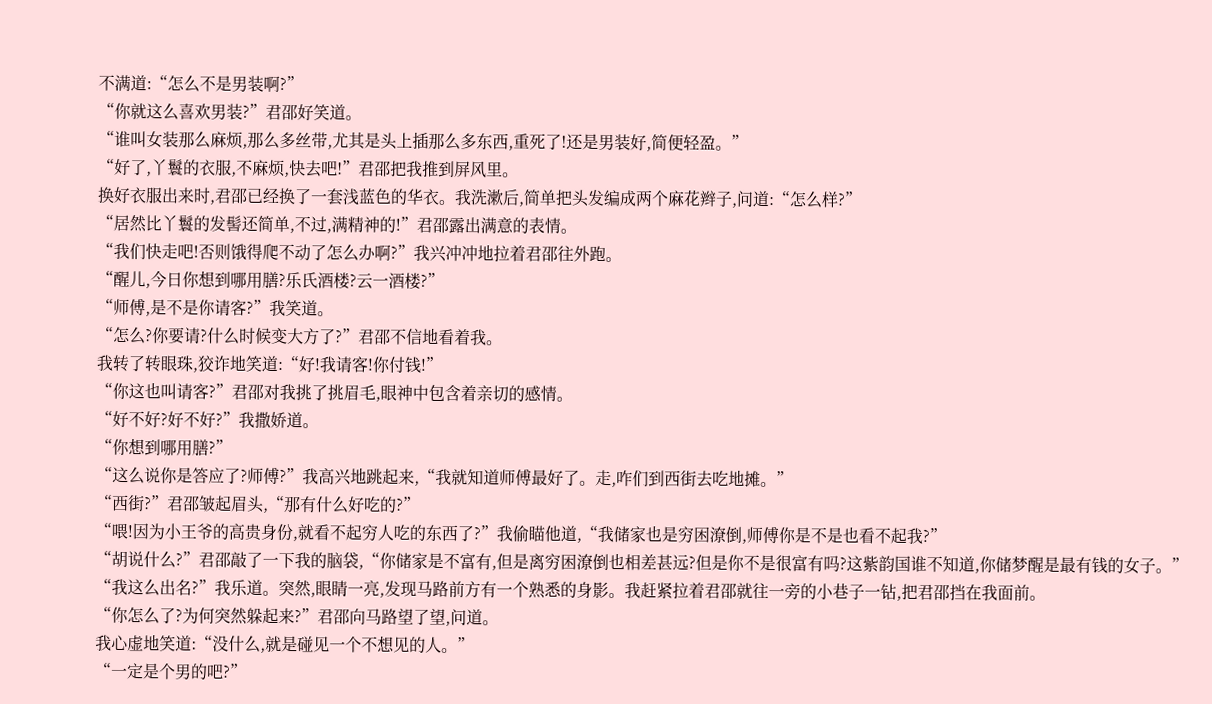不满道:“怎么不是男装啊?”
“你就这么喜欢男装?”君邵好笑道。
“谁叫女装那么麻烦,那么多丝带,尤其是头上插那么多东西,重死了!还是男装好,简便轻盈。”
“好了,丫鬟的衣服,不麻烦,快去吧!”君邵把我推到屏风里。
换好衣服出来时,君邵已经换了一套浅蓝色的华衣。我洗漱后,简单把头发编成两个麻花辫子,问道:“怎么样?”
“居然比丫鬟的发髻还简单,不过,满精神的!”君邵露出满意的表情。
“我们快走吧!否则饿得爬不动了怎么办啊?”我兴冲冲地拉着君邵往外跑。
“醒儿,今日你想到哪用膳?乐氏酒楼?云一酒楼?”
“师傅,是不是你请客?”我笑道。
“怎么?你要请?什么时候变大方了?”君邵不信地看着我。
我转了转眼珠,狡诈地笑道:“好!我请客!你付钱!”
“你这也叫请客?”君邵对我挑了挑眉毛,眼神中包含着亲切的感情。
“好不好?好不好?”我撒娇道。
“你想到哪用膳?”
“这么说你是答应了?师傅?”我高兴地跳起来,“我就知道师傅最好了。走,咋们到西街去吃地摊。”
“西街?”君邵皱起眉头,“那有什么好吃的?”
“喂!因为小王爷的高贵身份,就看不起穷人吃的东西了?”我偷瞄他道,“我储家也是穷困潦倒,师傅你是不是也看不起我?”
“胡说什么?”君邵敲了一下我的脑袋,“你储家是不富有,但是离穷困潦倒也相差甚远?但是你不是很富有吗?这紫韵国谁不知道,你储梦醒是最有钱的女子。”
“我这么出名?”我乐道。突然,眼睛一亮,发现马路前方有一个熟悉的身影。我赶紧拉着君邵就往一旁的小巷子一钻,把君邵挡在我面前。
“你怎么了?为何突然躲起来?”君邵向马路望了望,问道。
我心虚地笑道:“没什么,就是碰见一个不想见的人。”
“一定是个男的吧?”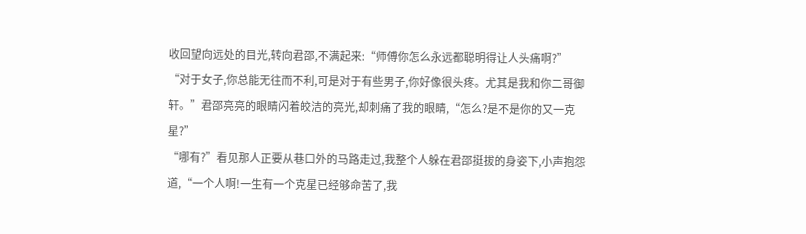收回望向远处的目光,转向君邵,不满起来:“师傅你怎么永远都聪明得让人头痛啊?”
“对于女子,你总能无往而不利,可是对于有些男子,你好像很头疼。尤其是我和你二哥御轩。”君邵亮亮的眼睛闪着皎洁的亮光,却刺痛了我的眼睛,“怎么?是不是你的又一克星?”
“哪有?”看见那人正要从巷口外的马路走过,我整个人躲在君邵挺拔的身姿下,小声抱怨道,“一个人啊!一生有一个克星已经够命苦了,我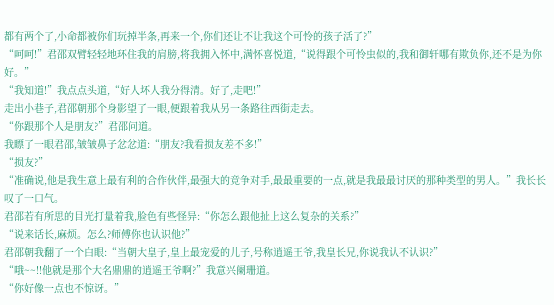都有两个了,小命都被你们玩掉半条,再来一个,你们还让不让我这个可怜的孩子活了?”
“呵呵!”君邵双臂轻轻地环住我的肩膀,将我拥入怀中,满怀喜悦道,“说得跟个可怜虫似的,我和御轩哪有欺负你,还不是为你好。”
“我知道!”我点点头道,“好人坏人我分得清。好了,走吧!”
走出小巷子,君邵朝那个身影望了一眼,便跟着我从另一条路往西街走去。
“你跟那个人是朋友?”君邵问道。
我瞟了一眼君邵,皱皱鼻子忿忿道:“朋友?我看损友差不多!”
“损友?”
“准确说,他是我生意上最有利的合作伙伴,最强大的竞争对手,最最重要的一点,就是我最最讨厌的那种类型的男人。”我长长叹了一口气。
君邵若有所思的目光打量着我,脸色有些怪异:“你怎么跟他扯上这么复杂的关系?”
“说来话长,麻烦。怎么?师傅你也认识他?”
君邵朝我翻了一个白眼:“当朝大皇子,皇上最宠爱的儿子,号称逍遥王爷,我皇长兄,你说我认不认识?”
“哦~~!!他就是那个大名鼎鼎的逍遥王爷啊?”我意兴阑珊道。
“你好像一点也不惊讶。”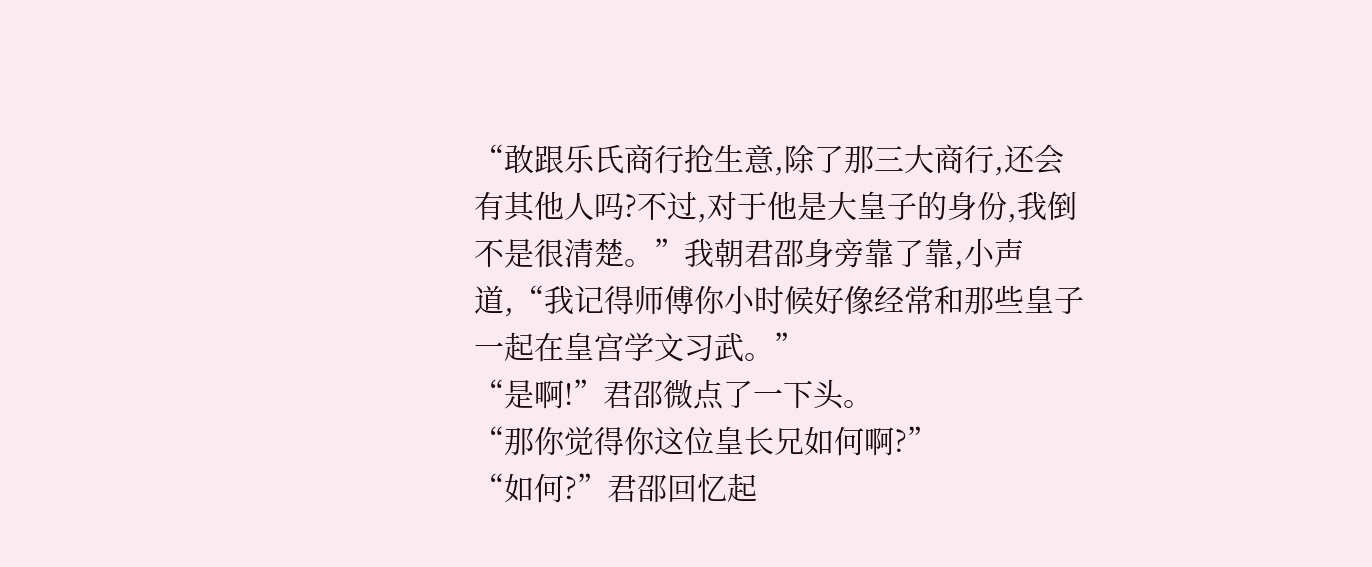“敢跟乐氏商行抢生意,除了那三大商行,还会有其他人吗?不过,对于他是大皇子的身份,我倒不是很清楚。”我朝君邵身旁靠了靠,小声道,“我记得师傅你小时候好像经常和那些皇子一起在皇宫学文习武。”
“是啊!”君邵微点了一下头。
“那你觉得你这位皇长兄如何啊?”
“如何?”君邵回忆起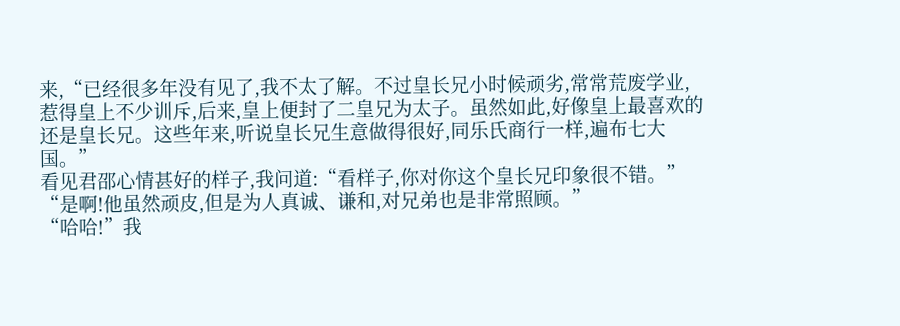来,“已经很多年没有见了,我不太了解。不过皇长兄小时候顽劣,常常荒废学业,惹得皇上不少训斥,后来,皇上便封了二皇兄为太子。虽然如此,好像皇上最喜欢的还是皇长兄。这些年来,听说皇长兄生意做得很好,同乐氏商行一样,遍布七大国。”
看见君邵心情甚好的样子,我问道:“看样子,你对你这个皇长兄印象很不错。”
“是啊!他虽然顽皮,但是为人真诚、谦和,对兄弟也是非常照顾。”
“哈哈!”我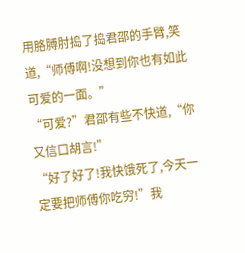用胳膊肘捣了捣君邵的手臂,笑道,“师傅啊!没想到你也有如此可爱的一面。”
“可爱?”君邵有些不快道,“你又信口胡言!”
“好了好了!我快饿死了,今天一定要把师傅你吃穷!”我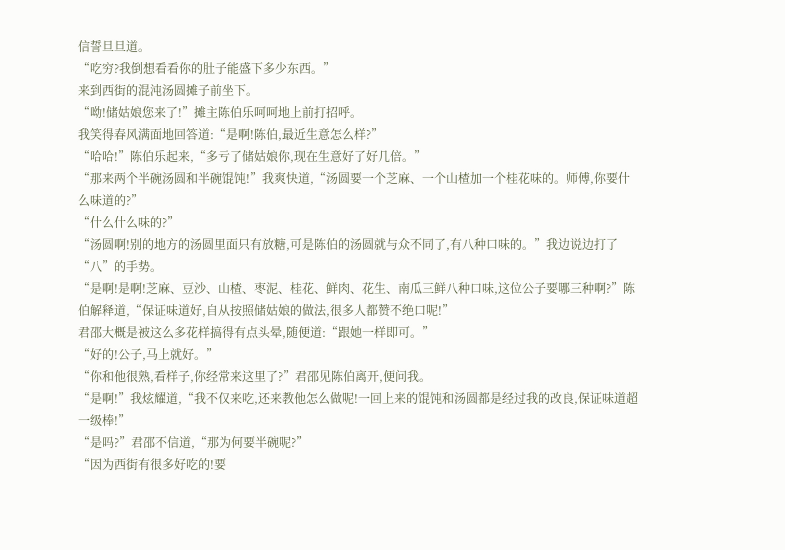信誓旦旦道。
“吃穷?我倒想看看你的肚子能盛下多少东西。”
来到西街的混沌汤圆摊子前坐下。
“呦!储姑娘您来了!”摊主陈伯乐呵呵地上前打招呼。
我笑得春风满面地回答道:“是啊!陈伯,最近生意怎么样?”
“哈哈!”陈伯乐起来,“多亏了储姑娘你,现在生意好了好几倍。”
“那来两个半碗汤圆和半碗馄饨!”我爽快道,“汤圆要一个芝麻、一个山楂加一个桂花味的。师傅,你要什么味道的?”
“什么什么味的?”
“汤圆啊!别的地方的汤圆里面只有放糖,可是陈伯的汤圆就与众不同了,有八种口味的。”我边说边打了“八”的手势。
“是啊!是啊!芝麻、豆沙、山楂、枣泥、桂花、鲜肉、花生、南瓜三鲜八种口味,这位公子要哪三种啊?”陈伯解释道,“保证味道好,自从按照储姑娘的做法,很多人都赞不绝口呢!”
君邵大概是被这么多花样搞得有点头晕,随便道:“跟她一样即可。”
“好的!公子,马上就好。”
“你和他很熟,看样子,你经常来这里了?”君邵见陈伯离开,便问我。
“是啊!”我炫耀道,“我不仅来吃,还来教他怎么做呢!一回上来的馄饨和汤圆都是经过我的改良,保证味道超一级棒!”
“是吗?”君邵不信道,“那为何要半碗呢?”
“因为西街有很多好吃的!要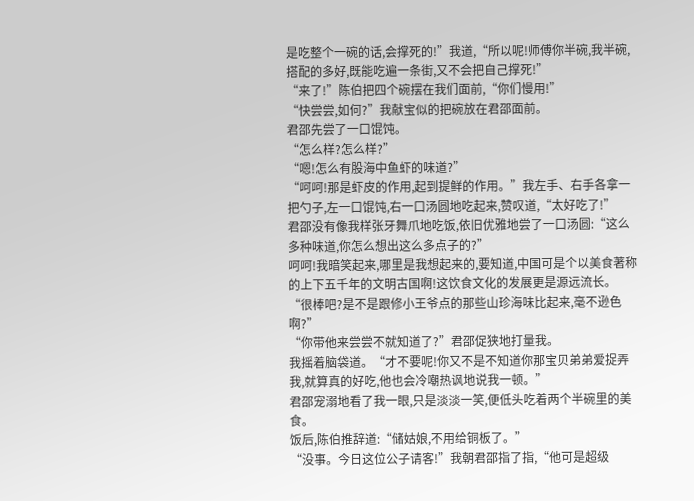是吃整个一碗的话,会撑死的!”我道,“所以呢!师傅你半碗,我半碗,搭配的多好,既能吃遍一条街,又不会把自己撑死!”
“来了!”陈伯把四个碗摆在我们面前,“你们慢用!”
“快尝尝,如何?”我献宝似的把碗放在君邵面前。
君邵先尝了一口馄饨。
“怎么样?怎么样?”
“嗯!怎么有股海中鱼虾的味道?”
“呵呵!那是虾皮的作用,起到提鲜的作用。”我左手、右手各拿一把勺子,左一口馄饨,右一口汤圆地吃起来,赞叹道,“太好吃了!”
君邵没有像我样张牙舞爪地吃饭,依旧优雅地尝了一口汤圆:“这么多种味道,你怎么想出这么多点子的?”
呵呵!我暗笑起来,哪里是我想起来的,要知道,中国可是个以美食著称的上下五千年的文明古国啊!这饮食文化的发展更是源远流长。
“很棒吧?是不是跟修小王爷点的那些山珍海味比起来,毫不逊色啊?”
“你带他来尝尝不就知道了?”君邵促狭地打量我。
我摇着脑袋道。“才不要呢!你又不是不知道你那宝贝弟弟爱捉弄我,就算真的好吃,他也会冷嘲热讽地说我一顿。”
君邵宠溺地看了我一眼,只是淡淡一笑,便低头吃着两个半碗里的美食。
饭后,陈伯推辞道:“储姑娘,不用给铜板了。”
“没事。今日这位公子请客!”我朝君邵指了指,“他可是超级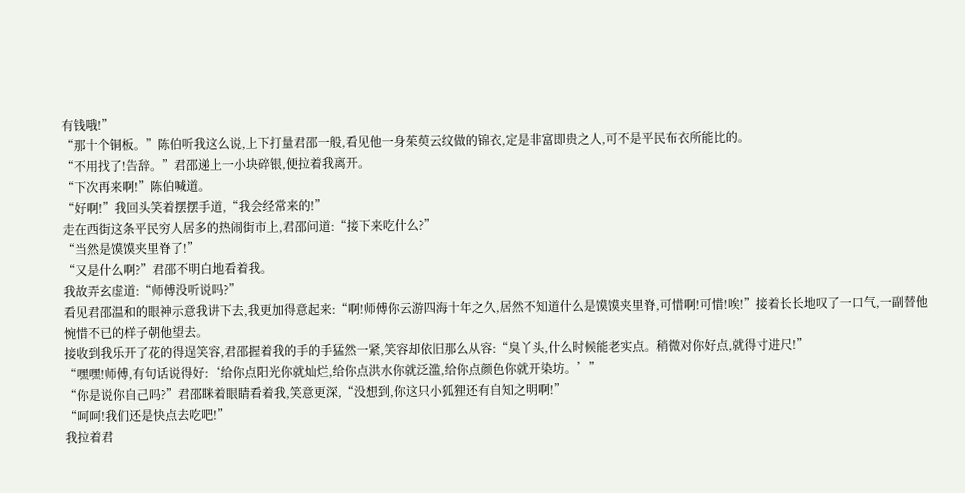有钱哦!”
“那十个铜板。”陈伯听我这么说,上下打量君邵一般,看见他一身茱萸云纹做的锦衣,定是非富即贵之人,可不是平民布衣所能比的。
“不用找了!告辞。”君邵递上一小块碎银,便拉着我离开。
“下次再来啊!”陈伯喊道。
“好啊!”我回头笑着摆摆手道,“我会经常来的!”
走在西街这条平民穷人居多的热闹街市上,君邵问道:“接下来吃什么?”
“当然是馍馍夹里脊了!”
“又是什么啊?”君邵不明白地看着我。
我故弄玄虚道:“师傅没听说吗?”
看见君邵温和的眼神示意我讲下去,我更加得意起来:“啊!师傅你云游四海十年之久,居然不知道什么是馍馍夹里脊,可惜啊!可惜!唉!”接着长长地叹了一口气,一副替他惋惜不已的样子朝他望去。
接收到我乐开了花的得逞笑容,君邵握着我的手的手猛然一紧,笑容却依旧那么从容:“臭丫头,什么时候能老实点。稍微对你好点,就得寸进尺!”
“嘿嘿!师傅,有句话说得好:‘给你点阳光你就灿烂,给你点洪水你就泛滥,给你点颜色你就开染坊。’”
“你是说你自己吗?”君邵眯着眼睛看着我,笑意更深,“没想到,你这只小狐狸还有自知之明啊!”
“呵呵!我们还是快点去吃吧!”
我拉着君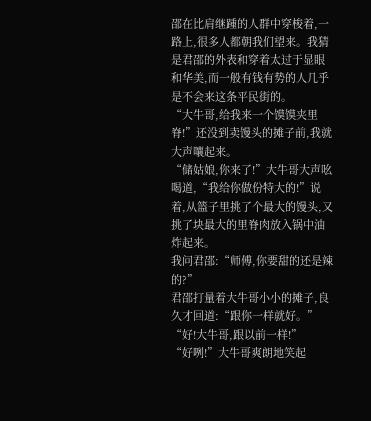邵在比肩继踵的人群中穿梭着,一路上,很多人都朝我们望来。我猜是君邵的外表和穿着太过于显眼和华美,而一般有钱有势的人几乎是不会来这条平民街的。
“大牛哥,给我来一个馍馍夹里脊!”还没到卖馒头的摊子前,我就大声嚷起来。
“储姑娘,你来了!”大牛哥大声吆喝道,“我给你做份特大的!”说着,从篮子里挑了个最大的馒头,又挑了块最大的里脊肉放入锅中油炸起来。
我问君邵:“师傅,你要甜的还是辣的?”
君邵打量着大牛哥小小的摊子,良久才回道:“跟你一样就好。”
“好!大牛哥,跟以前一样!”
“好咧!”大牛哥爽朗地笑起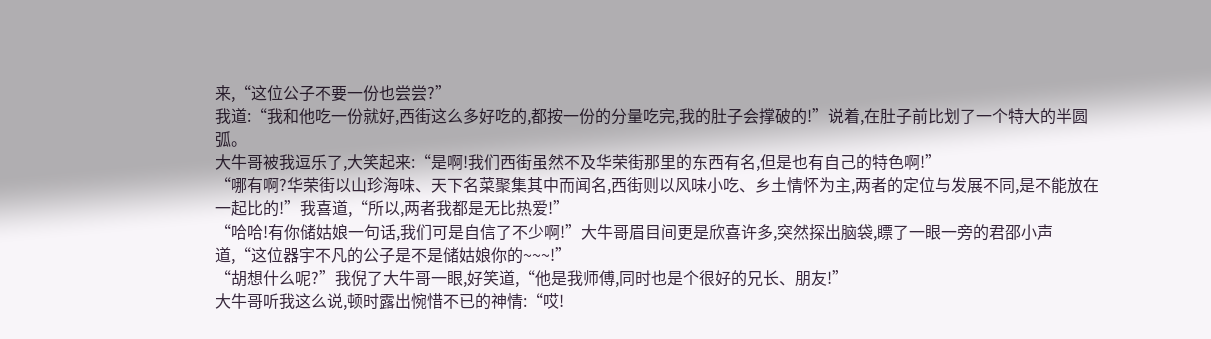来,“这位公子不要一份也尝尝?”
我道:“我和他吃一份就好,西街这么多好吃的,都按一份的分量吃完,我的肚子会撑破的!”说着,在肚子前比划了一个特大的半圆弧。
大牛哥被我逗乐了,大笑起来:“是啊!我们西街虽然不及华荣街那里的东西有名,但是也有自己的特色啊!”
“哪有啊?华荣街以山珍海味、天下名菜聚集其中而闻名,西街则以风味小吃、乡土情怀为主,两者的定位与发展不同,是不能放在一起比的!”我喜道,“所以,两者我都是无比热爱!”
“哈哈!有你储姑娘一句话,我们可是自信了不少啊!”大牛哥眉目间更是欣喜许多,突然探出脑袋,瞟了一眼一旁的君邵小声道,“这位器宇不凡的公子是不是储姑娘你的~~~!”
“胡想什么呢?”我倪了大牛哥一眼,好笑道,“他是我师傅,同时也是个很好的兄长、朋友!”
大牛哥听我这么说,顿时露出惋惜不已的神情:“哎!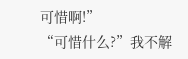可惜啊!”
“可惜什么?”我不解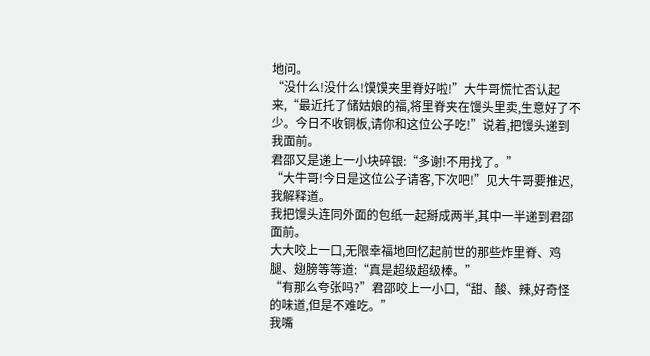地问。
“没什么!没什么!馍馍夹里脊好啦!”大牛哥慌忙否认起来,“最近托了储姑娘的福,将里脊夹在馒头里卖,生意好了不少。今日不收铜板,请你和这位公子吃!”说着,把馒头递到我面前。
君邵又是递上一小块碎银:“多谢!不用找了。”
“大牛哥!今日是这位公子请客,下次吧!”见大牛哥要推迟,我解释道。
我把馒头连同外面的包纸一起掰成两半,其中一半递到君邵面前。
大大咬上一口,无限幸福地回忆起前世的那些炸里脊、鸡腿、翅膀等等道:“真是超级超级棒。”
“有那么夸张吗?”君邵咬上一小口,“甜、酸、辣,好奇怪的味道,但是不难吃。”
我嘴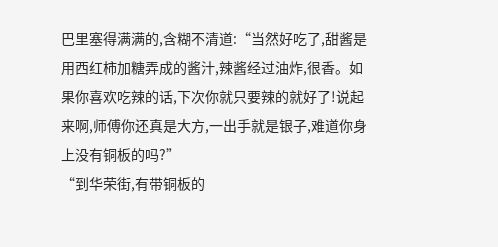巴里塞得满满的,含糊不清道:“当然好吃了,甜酱是用西红柿加糖弄成的酱汁,辣酱经过油炸,很香。如果你喜欢吃辣的话,下次你就只要辣的就好了!说起来啊,师傅你还真是大方,一出手就是银子,难道你身上没有铜板的吗?”
“到华荣街,有带铜板的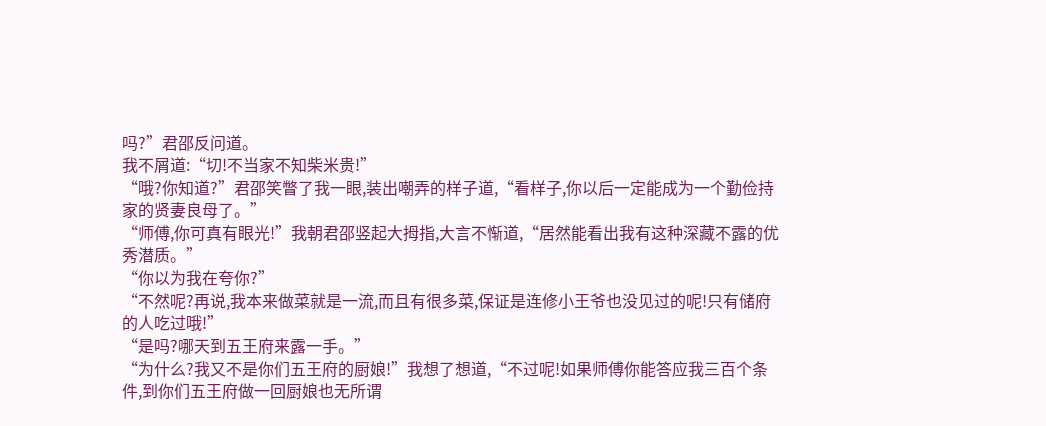吗?”君邵反问道。
我不屑道:“切!不当家不知柴米贵!”
“哦?你知道?”君邵笑瞥了我一眼,装出嘲弄的样子道,“看样子,你以后一定能成为一个勤俭持家的贤妻良母了。”
“师傅,你可真有眼光!”我朝君邵竖起大拇指,大言不惭道,“居然能看出我有这种深藏不露的优秀潜质。”
“你以为我在夸你?”
“不然呢?再说,我本来做菜就是一流,而且有很多菜,保证是连修小王爷也没见过的呢!只有储府的人吃过哦!”
“是吗?哪天到五王府来露一手。”
“为什么?我又不是你们五王府的厨娘!”我想了想道,“不过呢!如果师傅你能答应我三百个条件,到你们五王府做一回厨娘也无所谓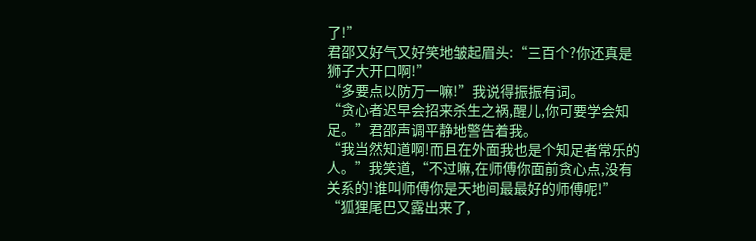了!”
君邵又好气又好笑地皱起眉头:“三百个?你还真是狮子大开口啊!”
“多要点以防万一嘛!”我说得振振有词。
“贪心者迟早会招来杀生之祸,醒儿,你可要学会知足。”君邵声调平静地警告着我。
“我当然知道啊!而且在外面我也是个知足者常乐的人。”我笑道,“不过嘛,在师傅你面前贪心点,没有关系的!谁叫师傅你是天地间最最好的师傅呢!”
“狐狸尾巴又露出来了,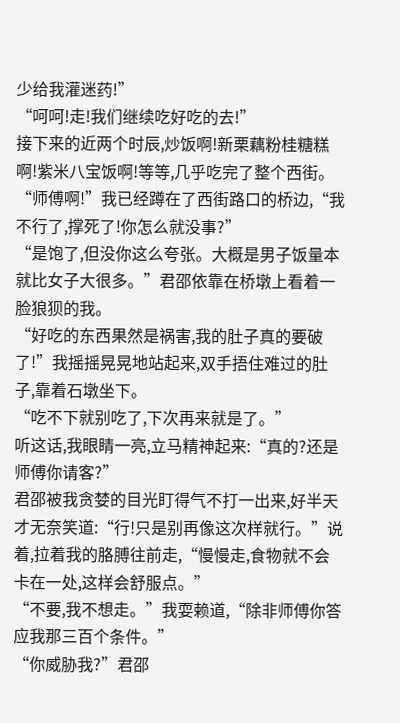少给我灌迷药!”
“呵呵!走!我们继续吃好吃的去!”
接下来的近两个时辰,炒饭啊!新栗藕粉桂糖糕啊!紫米八宝饭啊!等等,几乎吃完了整个西街。
“师傅啊!”我已经蹲在了西街路口的桥边,“我不行了,撑死了!你怎么就没事?”
“是饱了,但没你这么夸张。大概是男子饭量本就比女子大很多。”君邵依靠在桥墩上看着一脸狼狈的我。
“好吃的东西果然是祸害,我的肚子真的要破了!”我摇摇晃晃地站起来,双手捂住难过的肚子,靠着石墩坐下。
“吃不下就别吃了,下次再来就是了。”
听这话,我眼睛一亮,立马精神起来:“真的?还是师傅你请客?”
君邵被我贪婪的目光盯得气不打一出来,好半天才无奈笑道:“行!只是别再像这次样就行。”说着,拉着我的胳膊往前走,“慢慢走,食物就不会卡在一处,这样会舒服点。”
“不要,我不想走。”我耍赖道,“除非师傅你答应我那三百个条件。”
“你威胁我?”君邵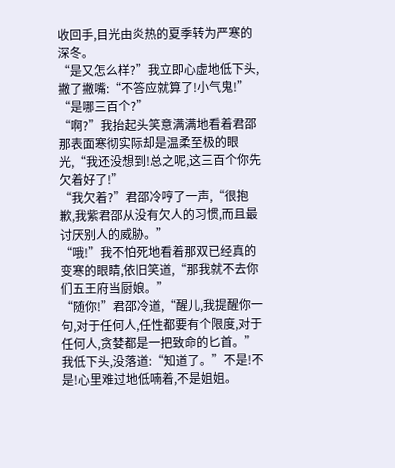收回手,目光由炎热的夏季转为严寒的深冬。
“是又怎么样?”我立即心虚地低下头,撇了撇嘴:“不答应就算了!小气鬼!”
“是哪三百个?”
“啊?”我抬起头笑意满满地看着君邵那表面寒彻实际却是温柔至极的眼光,“我还没想到!总之呢,这三百个你先欠着好了!”
“我欠着?”君邵冷哼了一声,“很抱歉,我紫君邵从没有欠人的习惯,而且最讨厌别人的威胁。”
“哦!”我不怕死地看着那双已经真的变寒的眼睛,依旧笑道,“那我就不去你们五王府当厨娘。”
“随你!”君邵冷道,“醒儿,我提醒你一句,对于任何人,任性都要有个限度,对于任何人,贪婪都是一把致命的匕首。”
我低下头,没落道:“知道了。”不是!不是!心里难过地低喃着,不是姐姐。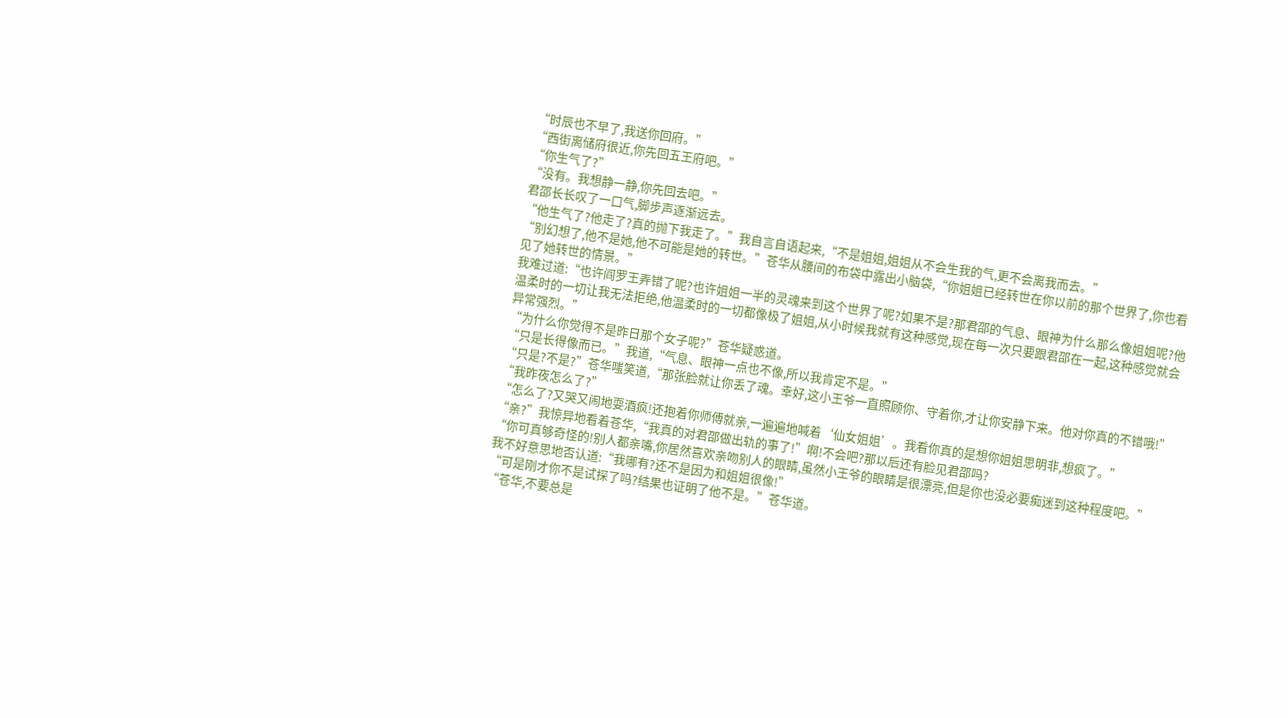“时辰也不早了,我送你回府。”
“西街离储府很近,你先回五王府吧。”
“你生气了?”
“没有。我想静一静,你先回去吧。”
君邵长长叹了一口气,脚步声逐渐远去。
“他生气了?他走了?真的抛下我走了。”我自言自语起来,“不是姐姐,姐姐从不会生我的气,更不会离我而去。”
“别幻想了,他不是她,他不可能是她的转世。”苍华从腰间的布袋中露出小脑袋,“你姐姐已经转世在你以前的那个世界了,你也看见了她转世的情景。”
我难过道:“也许阎罗王弄错了呢?也许姐姐一半的灵魂来到这个世界了呢?如果不是?那君邵的气息、眼神为什么那么像姐姐呢?他温柔时的一切让我无法拒绝,他温柔时的一切都像极了姐姐,从小时候我就有这种感觉,现在每一次只要跟君邵在一起,这种感觉就会异常强烈。”
“为什么你觉得不是昨日那个女子呢?”苍华疑惑道。
“只是长得像而已。”我道,“气息、眼神一点也不像,所以我肯定不是。”
“只是?不是?”苍华嗤笑道,“那张脸就让你丢了魂。幸好,这小王爷一直照顾你、守着你,才让你安静下来。他对你真的不错哦!”
“我昨夜怎么了?”
“怎么了?又哭又闹地耍酒疯!还抱着你师傅就亲,一遍遍地喊着‘仙女姐姐’。我看你真的是想你姐姐思明非,想疯了。”
“亲?”我惊异地看着苍华,“我真的对君邵做出轨的事了!”啊!不会吧?那以后还有脸见君邵吗?
“你可真够奇怪的!别人都亲嘴,你居然喜欢亲吻别人的眼睛,虽然小王爷的眼睛是很漂亮,但是你也没必要痴迷到这种程度吧。”
我不好意思地否认道:“我哪有?还不是因为和姐姐很像!”
“可是刚才你不是试探了吗?结果也证明了他不是。”苍华道。
“苍华,不要总是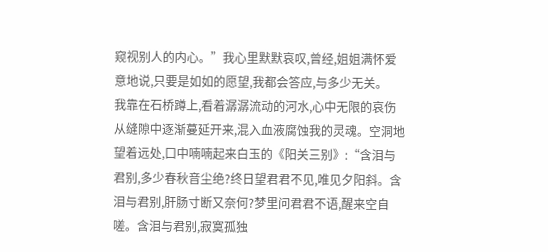窥视别人的内心。”我心里默默哀叹,曾经,姐姐满怀爱意地说,只要是如如的愿望,我都会答应,与多少无关。
我靠在石桥蹲上,看着潺潺流动的河水,心中无限的哀伤从缝隙中逐渐蔓延开来,混入血液腐蚀我的灵魂。空洞地望着远处,口中喃喃起来白玉的《阳关三别》:“含泪与君别,多少春秋音尘绝?终日望君君不见,唯见夕阳斜。含泪与君别,肝肠寸断又奈何?梦里问君君不语,醒来空自嗟。含泪与君别,寂寞孤独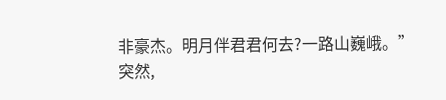非豪杰。明月伴君君何去?一路山巍峨。”
突然,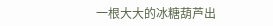一根大大的冰糖葫芦出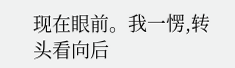现在眼前。我一愣,转头看向后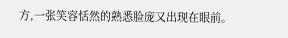方,一张笑容恬然的熟悉脸庞又出现在眼前。